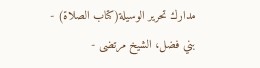مدارك تحرير الوسيلة(كتاب الصلاة) - بني فضل، الشيخ مرتضى -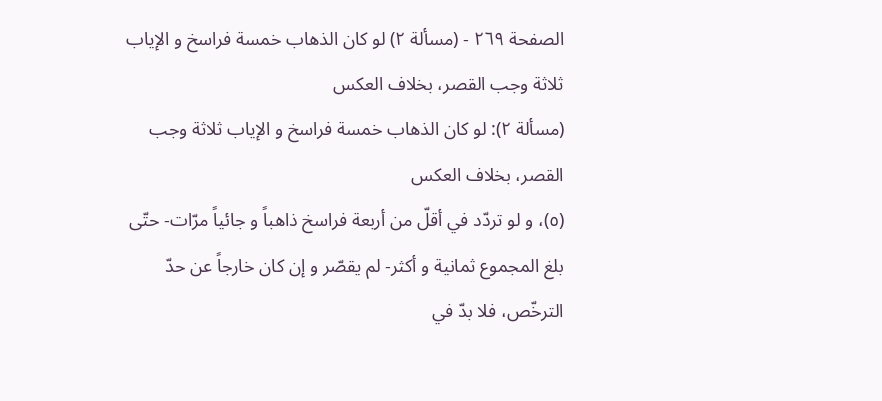الصفحة ٢٦٩ - (مسألة ٢) لو كان الذهاب خمسة فراسخ و الإياب ثلاثة وجب القصر، بخلاف العكس
(مسألة ٢): لو كان الذهاب خمسة فراسخ و الإياب ثلاثة وجب القصر، بخلاف العكس
(٥)، و لو تردّد في أقلّ من أربعة فراسخ ذاهباً و جائياً مرّات- حتّى بلغ المجموع ثمانية و أكثر- لم يقصّر و إن كان خارجاً عن حدّ الترخّص، فلا بدّ في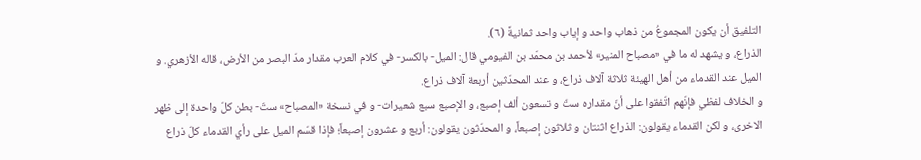التلفيق أن يكون المجموعُ من ذهاب واحد و إياب واحد ثمانيةً (٦).
الذراع، و يشهد له ما في «مصباح المنير» لأحمد بن محمّد بن الفيومي قال: الميل- بالكسر- في كلام العرب مقدار مدّ البصر من الأرض، قاله الأزهري. و الميل عند القدماء من أهل الهيئة ثلاثة آلاف ذراع، و عند المحدّثين أربعة آلاف ذراع.
و الخلاف لفظي فإنّهم اتّفقوا على أنّ مقداره ستّ و تسعون ألف إصبع، و الإصبع سبع شعيرات- و في نسخة «المصباح» ستّ- بطن كلّ واحدة إلى ظهر الاخرى، و لكن القدماء يقولون: الذراع اثنتان و ثلاثون إصبعاً، و المحدّثون يقولون: أربع و عشرون إصبعاً؛ فإذا قسّم الميل على رأي القدماء كلّ ذراع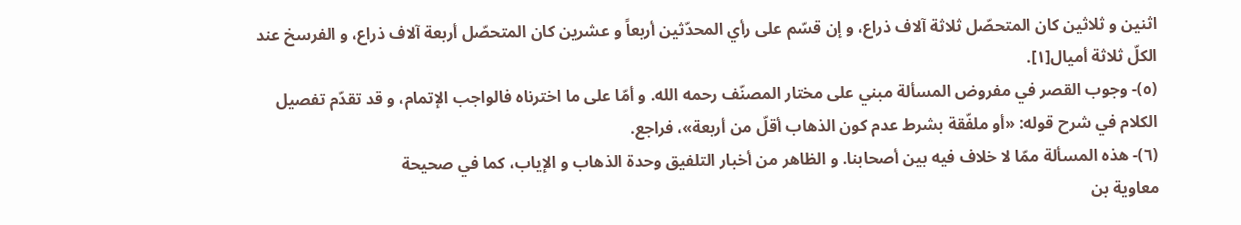اثنين و ثلاثين كان المتحصّل ثلاثة آلاف ذراع، و إن قسّم على رأي المحدّثين أربعاً و عشرين كان المتحصّل أربعة آلاف ذراع، و الفرسخ عند الكلّ ثلاثة أميال[١].
(٥)- وجوب القصر في مفروض المسألة مبني على مختار المصنّف رحمه الله. و أمّا على ما اخترناه فالواجب الإتمام، و قد تقدّم تفصيل الكلام في شرح قوله: «أو ملفّقة بشرط عدم كون الذهاب أقلّ من أربعة»، فراجع.
(٦)- هذه المسألة ممّا لا خلاف فيه بين أصحابنا. و الظاهر من أخبار التلفيق وحدة الذهاب و الإياب، كما في صحيحة
معاوية بن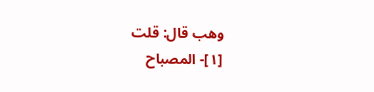وهب قال: قلت
[١]- المصباح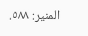المنير: ٥٨٨.